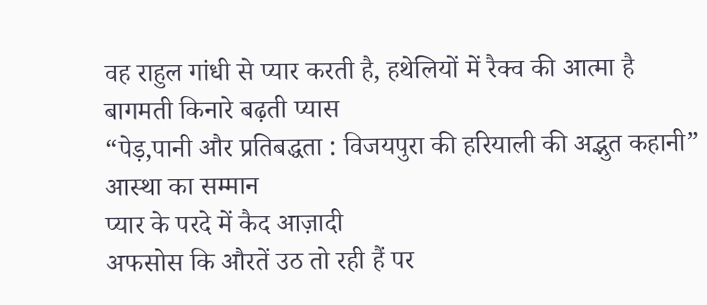वह राहुल गांधी से प्यार करती है, हथेलियों में रैक्व की आत्मा है
बागमती किनारे बढ़ती प्यास
“पेड़,पानी और प्रतिबद्धता : विजयपुरा की हरियाली की अद्भुत कहानी”
आस्था का सम्मान
प्यार के परदे में कैद आज़ादी
अफसोस कि औरतें उठ तो रही हैं पर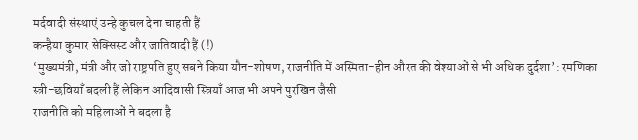मर्दवादी संस्थाएं उन्हे कुचल देना चाहती हैं
कन्हैया कुमार सेक्सिस्ट और जातिवादी हैं (!)
‘मुख्यमंत्री, मंत्री और जो राष्ट्रपति हुए सबने किया यौन-शोषण, राजनीति में अस्मिता-हीन औरत की वेश्याओं से भी अधिक दुर्दशा’: रमणिका
स्त्री-छवियाँ बदली हैं लेकिन आदिवासी स्त्रियाँ आज भी अपने पुरखिन जैसी
राजनीति को महिलाओं ने बदला है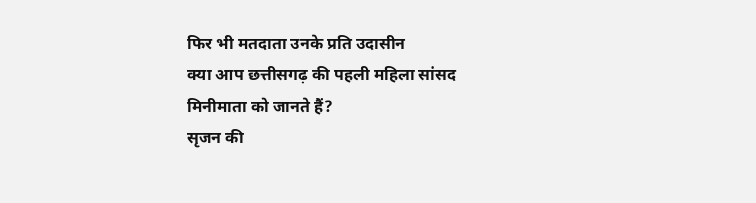फिर भी मतदाता उनके प्रति उदासीन
क्या आप छत्तीसगढ़ की पहली महिला सांसद मिनीमाता को जानते हैं?
सृजन की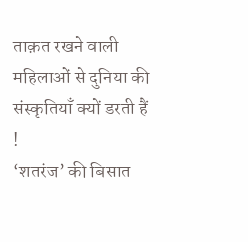ताक़त रखने वाली महिलाओं से दुनिया की संस्कृतियाँ क्यों डरती हैं !
‘शतरंज’ की बिसात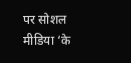पर सोशल मीडिया ‘के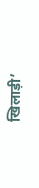खिलाड़ी’